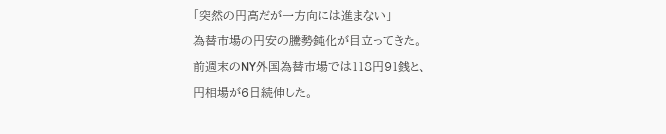「突然の円高だが一方向には進まない」
為替市場の円安の騰勢鈍化が目立ってきた。
前週末のNY外国為替市場では118円91銭と、
円相場が6日続伸した。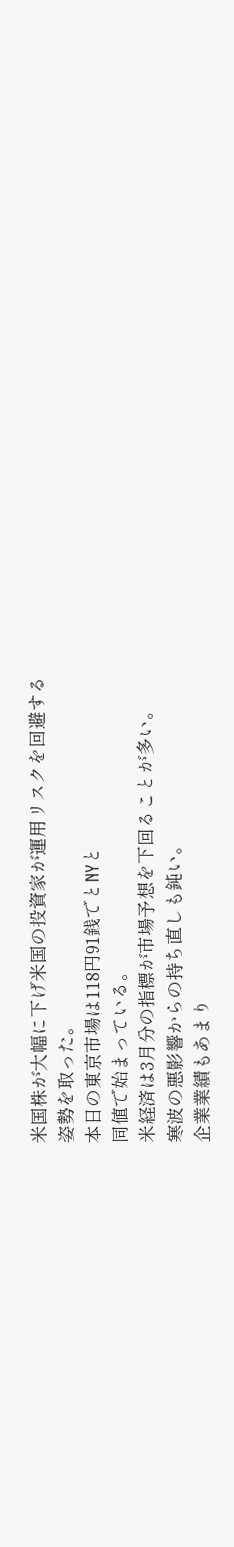米国株が大幅に下げ米国の投資家が運用リスクを回避する
姿勢を取った。
本日の東京市場は118円91銭でとNYと
同値で始まっている。
米経済は3月分の指標が市場予想を下回ることが多い。
寒波の悪影響からの持ち直しも鈍い。
企業業績もあまり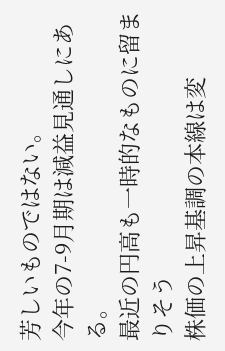芳しいものではない。
今年の7-9月期は減益見通しにある。
最近の円高も一時的なものに留まりそう
株価の上昇基調の本線は変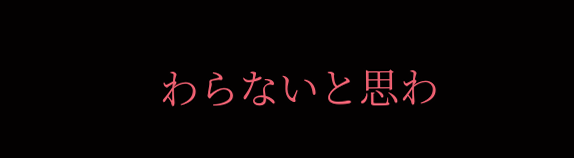わらないと思わ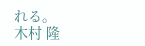れる。
木村 隆